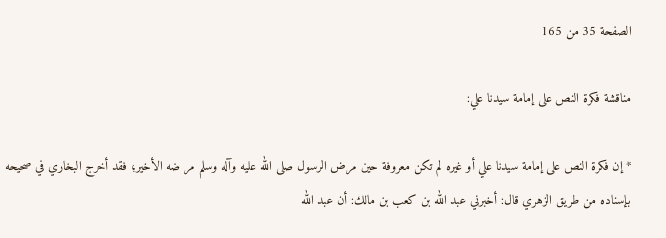الصفحة 35 من 165

مناقشة فكرة النص على إمامة سيدنا علي:

* إن فكرة النص على إمامة سيدنا علي أو غيره لم تكن معروفة حين مرض الرسول صلى الله عليه وآله وسلم مر ضه الأخير؛ فقد أخرج البخاري في صحيحه بإسناده من طريق الزهري قال: أخبرني عبد الله بن كعب بن مالك: أن عبد الله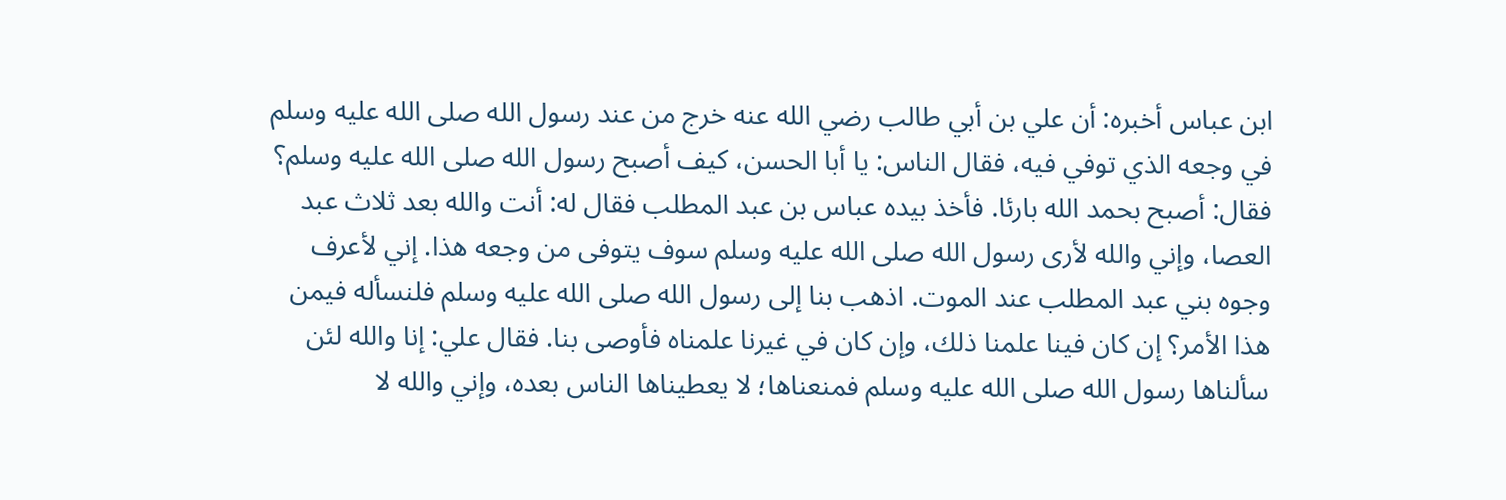ابن عباس أخبره: أن علي بن أبي طالب رضي الله عنه خرج من عند رسول الله صلى الله عليه وسلم في وجعه الذي توفي فيه، فقال الناس: يا أبا الحسن، كيف أصبح رسول الله صلى الله عليه وسلم؟ فقال: أصبح بحمد الله بارئا. فأخذ بيده عباس بن عبد المطلب فقال له: أنت والله بعد ثلاث عبد العصا، وإني والله لأرى رسول الله صلى الله عليه وسلم سوف يتوفى من وجعه هذا. إني لأعرف وجوه بني عبد المطلب عند الموت. اذهب بنا إلى رسول الله صلى الله عليه وسلم فلنسأله فيمن هذا الأمر؟ إن كان فينا علمنا ذلك، وإن كان في غيرنا علمناه فأوصى بنا. فقال علي: إنا والله لئن سألناها رسول الله صلى الله عليه وسلم فمنعناها؛ لا يعطيناها الناس بعده، وإني والله لا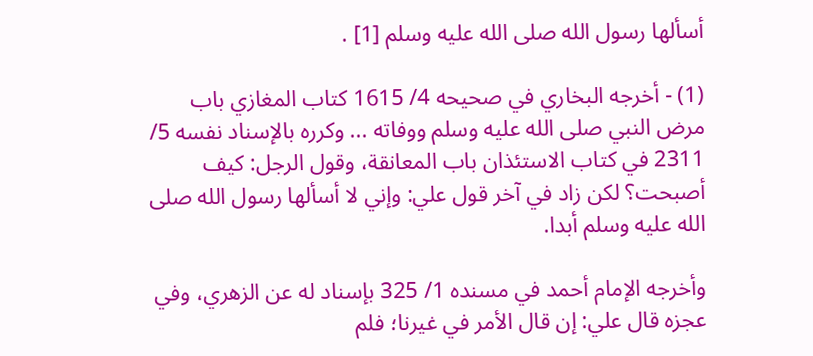أسألها رسول الله صلى الله عليه وسلم [1] .

(1) - أخرجه البخاري في صحيحه 4/ 1615 كتاب المغازي باب مرض النبي صلى الله عليه وسلم ووفاته ... وكرره بالإسناد نفسه 5/ 2311 في كتاب الاستئذان باب المعانقة، وقول الرجل: كيف أصبحت؟ لكن زاد في آخر قول علي: وإني لا أسألها رسول الله صلى الله عليه وسلم أبدا.

وأخرجه الإمام أحمد في مسنده 1/ 325 بإسناد له عن الزهري، وفي عجزه قال علي: إن قال الأمر في غيرنا؛ فلم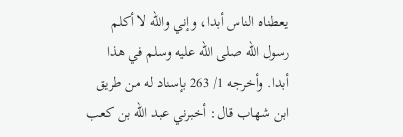يعطناه الناس أبدا، وإني والله لا أكلم رسول الله صلى الله عليه وسلم في هذا أبدا. وأخرجه 1/ 263 بإسناد له من طريق ابن شهاب قال: أخبرني عبد الله بن كعب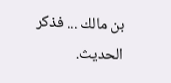بن مالك ... فذكر الحديث.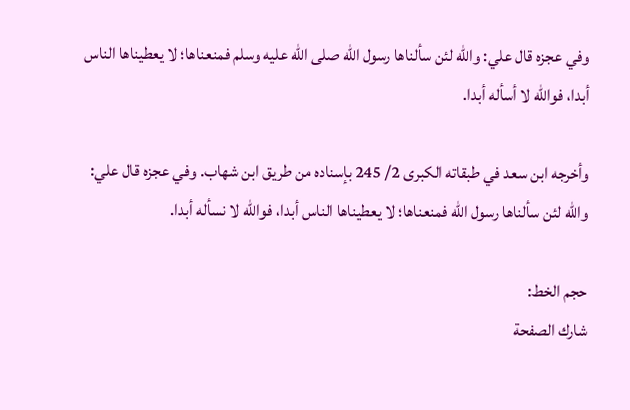وفي عجزه قال علي: والله لئن سألناها رسول الله صلى الله عليه وسلم فمنعناها؛ لا يعطيناها الناس أبدا، فوالله لا أسأله أبدا.

وأخرجه ابن سعد في طبقاته الكبرى 2/ 245 بإسناده من طريق ابن شهاب. وفي عجزه قال علي: والله لئن سألناها رسول الله فمنعناها؛ لا يعطيناها الناس أبدا، فوالله لا نسأله أبدا.

حجم الخط:
شارك الصفحة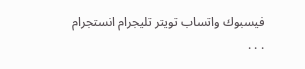فيسبوك واتساب تويتر تليجرام انستجرام
. . .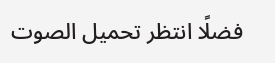فضلًا انتظر تحميل الصوت